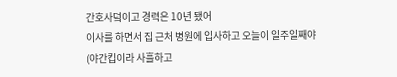간호사덬이고 경력은 10년 됐어
이사를 하면서 집 근처 병원에 입사하고 오늘이 일주일째야
(야간킵이라 사흘하고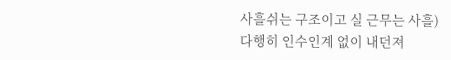사흘쉬는 구조이고 실 근무는 사흘)
다행히 인수인계 없이 내던져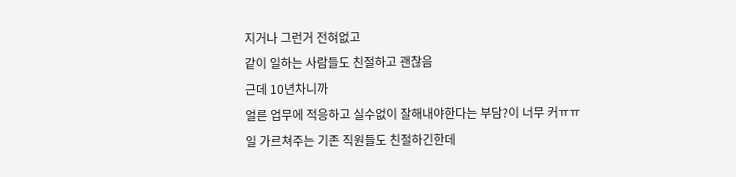지거나 그런거 전혀없고
같이 일하는 사람들도 친절하고 괜찮음
근데 10년차니까
얼른 업무에 적응하고 실수없이 잘해내야한다는 부담?이 너무 커ㅠㅠ
일 가르쳐주는 기존 직원들도 친절하긴한데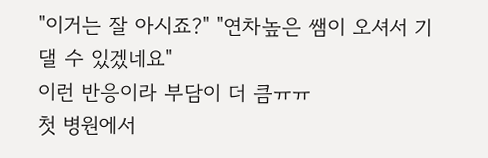"이거는 잘 아시죠?" "연차높은 쌤이 오셔서 기댈 수 있겠네요"
이런 반응이라 부담이 더 큼ㅠㅠ
첫 병원에서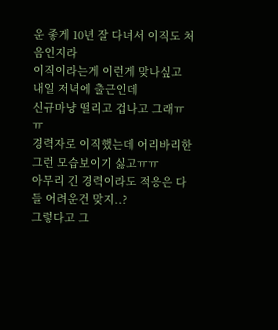운 좋게 10년 잘 다녀서 이직도 처음인지라
이직이라는게 이런게 맞나싶고 내일 저녁에 출근인데
신규마냥 떨리고 겁나고 그래ㅠㅠ
경력자로 이직했는데 어리바리한 그런 모습보이기 싫고ㅠㅠ
아무리 긴 경력이라도 적응은 다들 어려운건 맞지..?
그렇다고 그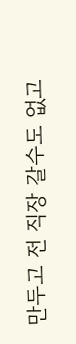만두고 전 직장 갈수도 없고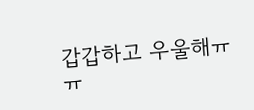갑갑하고 우울해ㅠㅠ